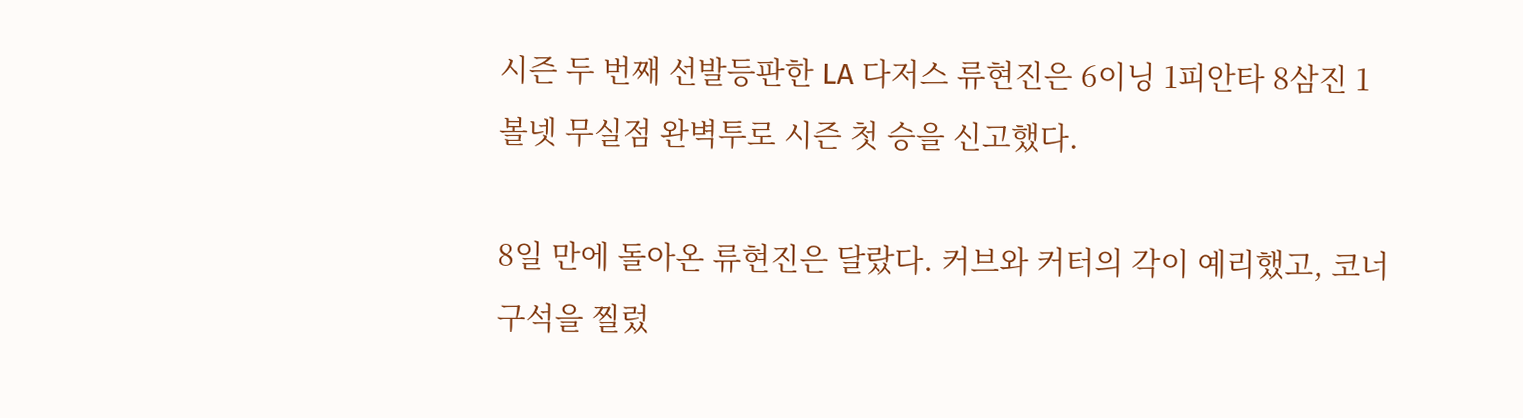시즌 두 번째 선발등판한 LA 다저스 류현진은 6이닝 1피안타 8삼진 1볼넷 무실점 완벽투로 시즌 첫 승을 신고했다.

8일 만에 돌아온 류현진은 달랐다. 커브와 커터의 각이 예리했고, 코너 구석을 찔렀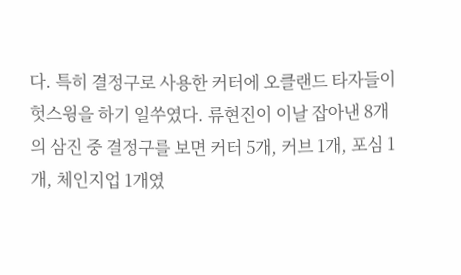다. 특히 결정구로 사용한 커터에 오클랜드 타자들이 헛스윙을 하기 일쑤였다. 류현진이 이날 잡아낸 8개의 삼진 중 결정구를 보면 커터 5개, 커브 1개, 포심 1개, 체인지업 1개였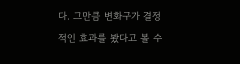다. 그만큼 변화구가 결정적인 효과를 봤다고 볼 수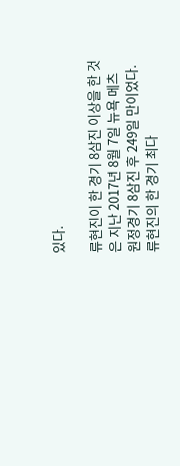있다.

류현진이 한 경기 8삼진 이상을 한 것은 지난 2017년 8월 7일 뉴욕 메츠 원정경기 8삼진 후 249일 만이었다. 류현진의 한 경기 최다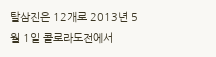탈삼진은 12개로 2013년 5월 1일 콜로라도전에서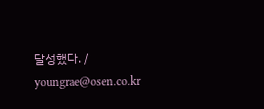달성했다. / youngrae@osen.co.kr